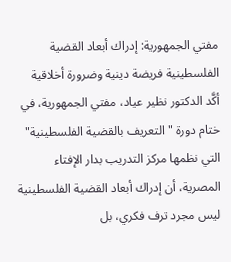مفتي الجمهورية: إدراك أبعاد القضية الفلسطينية فريضة دينية وضرورة أخلاقية
أكَّد الدكتور نظير عياد، مفتي الجمهورية، في ختام دورة "التعريف بالقضية الفلسطينية" التي نظمها مركز التدريب بدار الإفتاء المصرية، أن إدراك أبعاد القضية الفلسطينية ليس مجرد ترف فكري، بل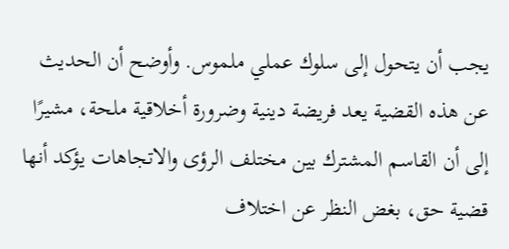يجب أن يتحول إلى سلوك عملي ملموس. وأوضح أن الحديث عن هذه القضية يعد فريضة دينية وضرورة أخلاقية ملحة، مشيرًا إلى أن القاسم المشترك بين مختلف الرؤى والاتجاهات يؤكد أنها قضية حق، بغض النظر عن اختلاف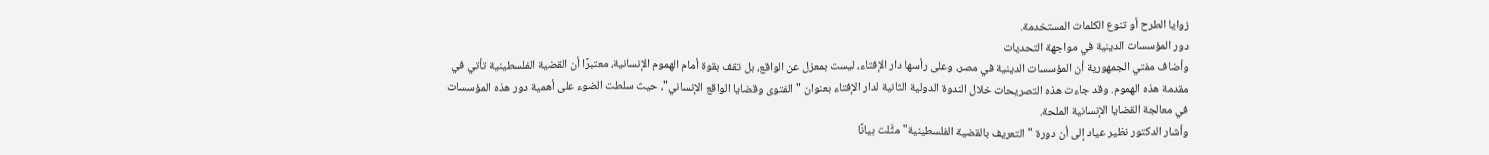زوايا الطرح أو تنوع الكلمات المستخدمة.
دور المؤسسات الدينية في مواجهة التحديات
وأضاف مفتي الجمهورية أن المؤسسات الدينية في مصر، وعلى رأسها دار الإفتاء، ليست بمعزل عن الواقع، بل تقف بقوة أمام الهموم الإنسانية، معتبرًا أن القضية الفلسطينية تأتي في مقدمة هذه الهموم. وقد جاءت هذه التصريحات خلال الندوة الدولية الثانية لدار الإفتاء بعنوان "الفتوى وقضايا الواقع الإنساني"، حيث سلطت الضوء على أهمية دور هذه المؤسسات في معالجة القضايا الإنسانية الملحة.
وأشار الدكتور نظير عياد إلى أن دورة "التعريف بالقضية الفلسطينية" مثَّلت بيانًا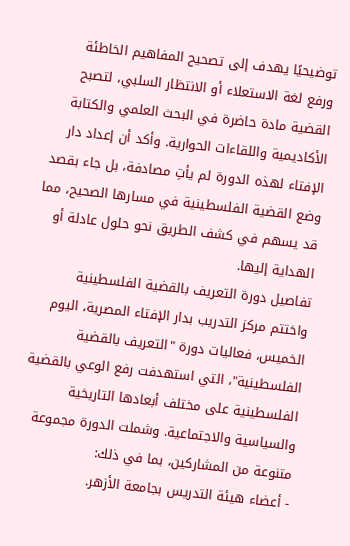توضيحيًا يهدف إلى تصحيح المفاهيم الخاطئة ورفع لغة الاستعلاء أو الانتظار السلبي، لتصبح القضية مادة حاضرة في البحث العلمي والكتابة الأكاديمية واللقاءات الحوارية. وأكد أن إعداد دار الإفتاء لهذه الدورة لم يأتِ مصادفة، بل جاء بقصد وضع القضية الفلسطينية في مسارها الصحيح، مما قد يسهم في كشف الطريق نحو حلول عادلة أو الهداية إليها.
تفاصيل دورة التعريف بالقضية الفلسطينية
واختتم مركز التدريب بدار الإفتاء المصرية، اليوم الخميس، فعاليات دورة "التعريف بالقضية الفلسطينية"، التي استهدفت رفع الوعي بالقضية الفلسطينية على مختلف أبعادها التاريخية والسياسية والاجتماعية. وشملت الدورة مجموعة متنوعة من المشاركين، بما في ذلك:
- أعضاء هيئة التدريس بجامعة الأزهر.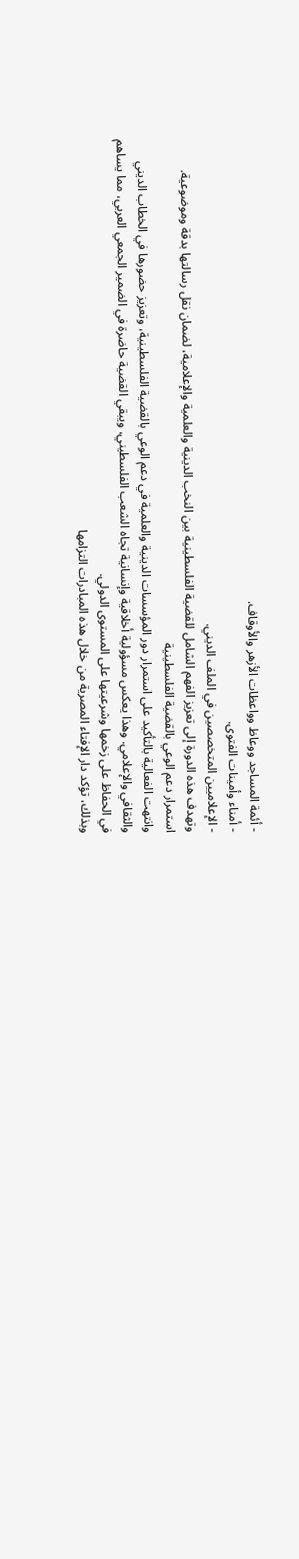- أئمة المساجد ووعاظ وواعظات الأزهر والأوقاف.
- أمناء وأمينات الفتوى.
- الإعلاميين المتخصصين في الملف الديني.
وتهدف هذه الدورة إلى تعزيز الفهم الشامل للقضية الفلسطينية بين النخب الدينية والعلمية والإعلامية، لضمان نقل رسالتها بدقة وموضوعية.
استمرار دعم الوعي بالقضية الفلسطينية
وانتهت الفعالية بالتأكيد على استمرار دور المؤسسات الدينية والعلمية في دعم الوعي بالقضية الفلسطينية، وتعزيز حضورها في الخطاب الديني والثقافي والإعلامي. وهذا يعكس مسؤولية أخلاقية وإنسانية تجاه الشعب الفلسطيني، ويبقي القضية حاضرة في الضمير الجمعي العربي، مما يساهم في الحفاظ على زخمها وشرعيتها على المستوى الدولي.
وبذلك، تؤكد دار الإفتاء المصرية من خلال هذه المبادرات التزامها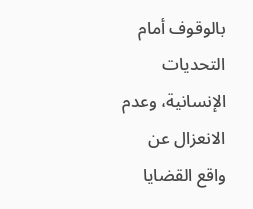بالوقوف أمام التحديات الإنسانية، وعدم الانعزال عن واقع القضايا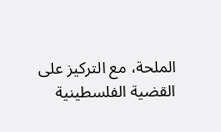الملحة، مع التركيز على القضية الفلسطينية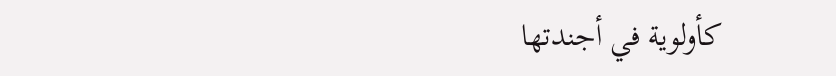كأولوية في أجندتها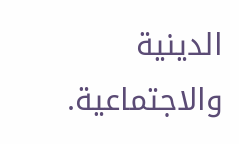الدينية والاجتماعية.